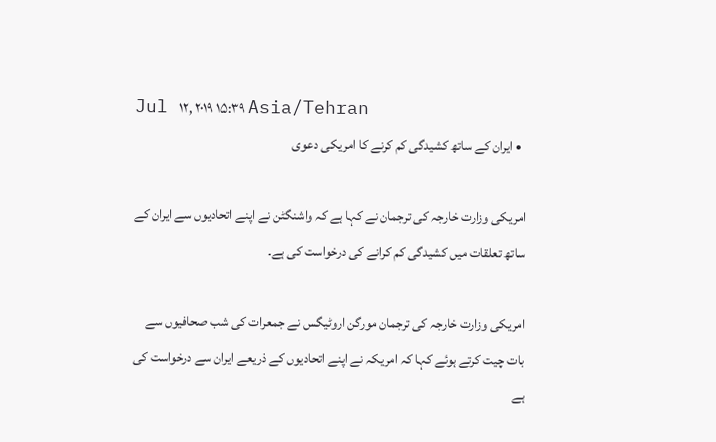Jul ۱۲, ۲۰۱۹ ۱۵:۳۹ Asia/Tehran
  • ایران کے ساتھ کشیدگی کم کرنے کا امریکی دعوی

امریکی وزارت خارجہ کی ترجمان نے کہا ہے کہ واشنگٹن نے اپنے اتحادیوں سے ایران کے ساتھ تعلقات میں کشیدگی کم کرانے کی درخواست کی ہے۔

امریکی وزارت خارجہ کی ترجمان مورگن اروٹیگس نے جمعرات کی شب صحافیوں سے بات چیت کرتے ہوئے کہا کہ امریکہ نے اپنے اتحادیوں کے ذریعے ایران سے درخواست کی ہے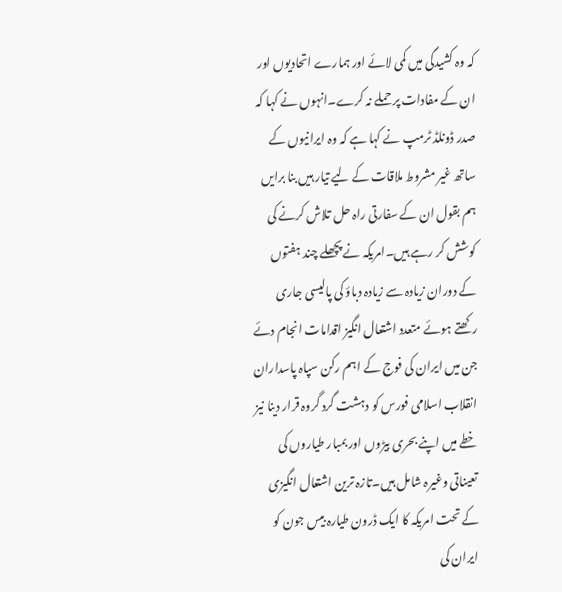کہ وہ کشیدگی میں کمی لائے اور ہمارے اتحادیوں اور ان کے مفادات پر حملے نہ کرے۔انہوں نے کہا کہ صدر ڈونلڈ ٹرمپ نے کہا ہے کہ وہ ایرانیوں کے ساتھ غیر مشروط ملاقات کے لیے تیار ہیں بنا برایں ہم بقول ان کے سفارتی راہ حل تلاش کرنے کی کوشش کر رہے ہیں۔امریکہ نے پچھلے چند ہفتوں کے دوران زیادہ سے زیادہ دباؤ کی پالیسی جاری رکھتے ہوئے متعدد اشتعال انگیز اقدامات انجام دئے  جن میں ایران کی فوج کے اہم رکن سپاہ پاسداران انقلاب اسلامی فورس کو دہشت گرد گروہ قرار دینا نیز خطے میں اپنے بحری بیڑوں اور بمبار طیاروں کی تعیناتی وغیرہ شامل ہیں۔تازہ ترین اشتعال انگیزی کے تحت امریکہ کا ایک ڈرون طیارہ بیس جون کو ایران کی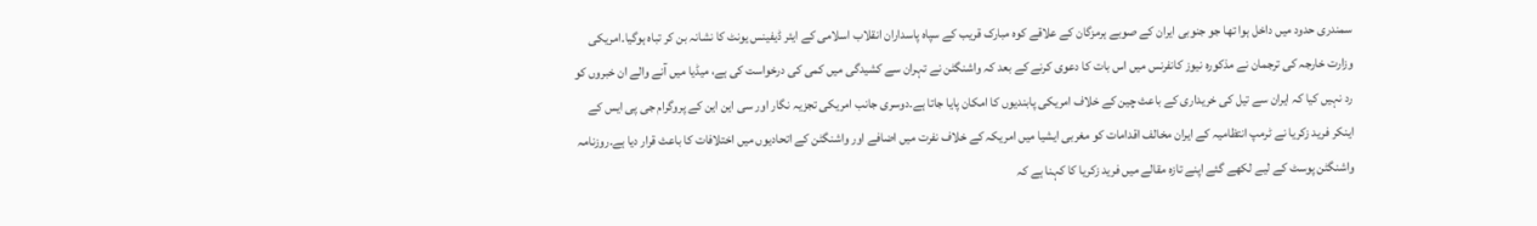سمندری حدود میں داخل ہوا تھا جو جنوبی ایران کے صوبے ہرمزگان کے علاقے کوہ مبارک قریب کے سپاہ پاسداران انقلاب اسلامی کے ایئر ڈیفینس یونٹ کا نشانہ بن کر تباہ ہوگیا۔امریکی وزارت خارجہ کی ترجمان نے مذکورہ نیوز کانفرنس میں اس بات کا دعوی کرنے کے بعد کہ واشنگٹن نے تہران سے کشیدگی میں کمی کی درخواست کی ہے، میڈیا میں آنے والے ان خبروں کو رد نہیں کیا کہ ایران سے تیل کی خریداری کے باعث چین کے خلاف امریکی پابندیوں کا امکان پایا جاتا ہے۔دوسری جانب امریکی تجزیہ نگار اور سی این این کے پروگرام جی پی ایس کے اینکر فرید زکریا نے ٹرمپ انتظامیہ کے ایران مخالف اقدامات کو مغربی ایشیا میں امریکہ کے خلاف نفرت میں اضافے اور واشنگٹن کے اتحادیوں میں اختلافات کا باعث قرار دیا ہے۔روزنامہ واشنگٹن پوسٹ کے لیے لکھے گئے اپنے تازہ مقالے میں فرید زکریا کا کہنا ہے کہ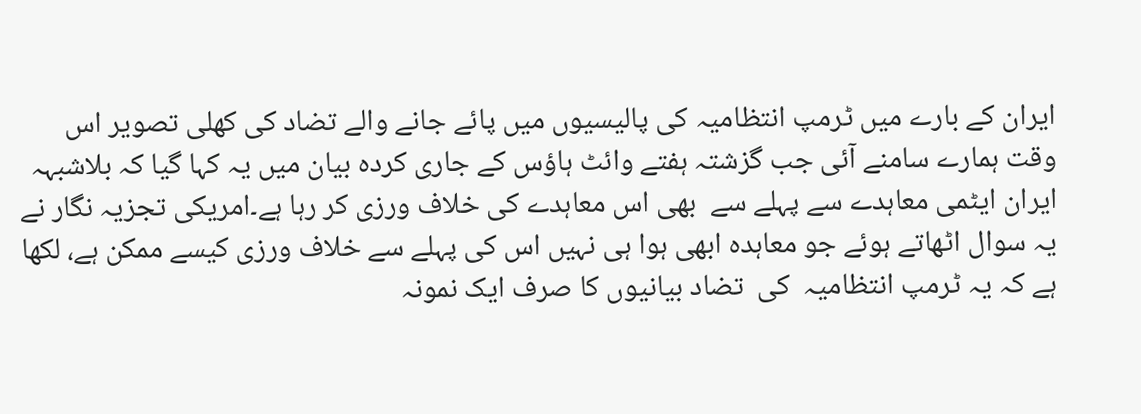ایران کے بارے میں ٹرمپ انتظامیہ کی پالیسیوں میں پائے جانے والے تضاد کی کھلی تصویر اس وقت ہمارے سامنے آئی جب گزشتہ ہفتے وائٹ ہاؤس کے جاری کردہ بیان میں یہ کہا گیا کہ بلاشبہہ ایران ایٹمی معاہدے سے پہلے سے  بھی اس معاہدے کی خلاف ورزی کر رہا ہے۔امریکی تجزیہ نگار نے یہ سوال اٹھاتے ہوئے جو معاہدہ ابھی ہوا ہی نہیں اس کی پہلے سے خلاف ورزی کیسے ممکن ہے، لکھا ہے کہ یہ ٹرمپ انتظامیہ  کی  تضاد بیانیوں کا صرف ایک نمونہ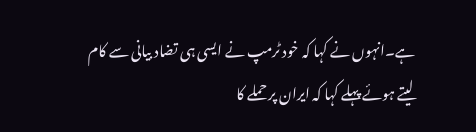ہے۔انہوں نے کہا کہ خود ٹرمپ نے ایسی ہی تضاد بیانی سے کام لیتے ہوئے پہلے کہا کہ ایران پر حملے کا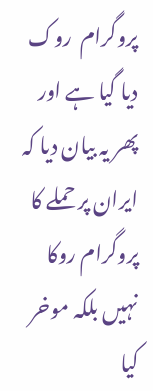پروگرام  روک دیا گیا ہے اور پھر یہ بیان دیا کہ ایران پر حملے کا پروگرام روکا نہیں بلکہ موخر کیا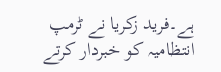ہے۔فرید زکریا نے ٹرمپ انتظامیہ کو خبردار کرتے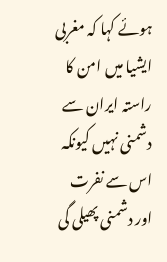ہوئے کہا کہ مغربی ایشیا میں امن کا راستہ ایران سے دشمنی نہیں کیونکہ اس سے نفرت اور دشمنی پھیلی گی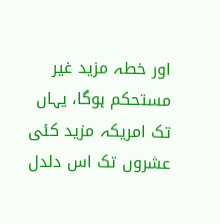اور خطہ مزید غیر مستحکم ہوگا، یہاں تک امریکہ مزید کئی عشروں تک اس دلدل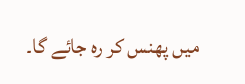میں پھنس کر رہ جائے گا۔